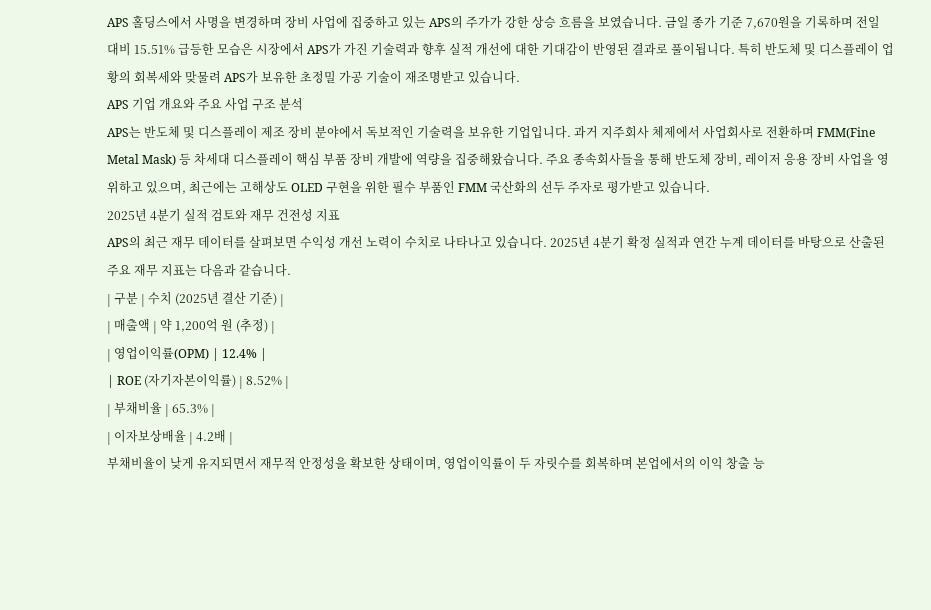APS 홀딩스에서 사명을 변경하며 장비 사업에 집중하고 있는 APS의 주가가 강한 상승 흐름을 보였습니다. 금일 종가 기준 7,670원을 기록하며 전일 대비 15.51% 급등한 모습은 시장에서 APS가 가진 기술력과 향후 실적 개선에 대한 기대감이 반영된 결과로 풀이됩니다. 특히 반도체 및 디스플레이 업황의 회복세와 맞물려 APS가 보유한 초정밀 가공 기술이 재조명받고 있습니다.
APS 기업 개요와 주요 사업 구조 분석
APS는 반도체 및 디스플레이 제조 장비 분야에서 독보적인 기술력을 보유한 기업입니다. 과거 지주회사 체제에서 사업회사로 전환하며 FMM(Fine Metal Mask) 등 차세대 디스플레이 핵심 부품 장비 개발에 역량을 집중해왔습니다. 주요 종속회사들을 통해 반도체 장비, 레이저 응용 장비 사업을 영위하고 있으며, 최근에는 고해상도 OLED 구현을 위한 필수 부품인 FMM 국산화의 선두 주자로 평가받고 있습니다.
2025년 4분기 실적 검토와 재무 건전성 지표
APS의 최근 재무 데이터를 살펴보면 수익성 개선 노력이 수치로 나타나고 있습니다. 2025년 4분기 확정 실적과 연간 누계 데이터를 바탕으로 산출된 주요 재무 지표는 다음과 같습니다.
| 구분 | 수치 (2025년 결산 기준) |
| 매출액 | 약 1,200억 원 (추정) |
| 영업이익률(OPM) | 12.4% |
| ROE (자기자본이익률) | 8.52% |
| 부채비율 | 65.3% |
| 이자보상배율 | 4.2배 |
부채비율이 낮게 유지되면서 재무적 안정성을 확보한 상태이며, 영업이익률이 두 자릿수를 회복하며 본업에서의 이익 창출 능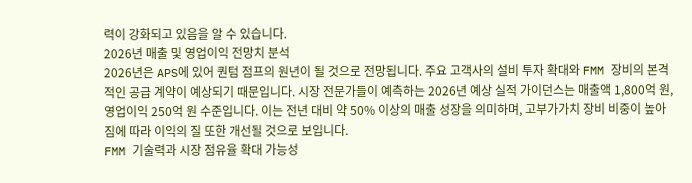력이 강화되고 있음을 알 수 있습니다.
2026년 매출 및 영업이익 전망치 분석
2026년은 APS에 있어 퀀텀 점프의 원년이 될 것으로 전망됩니다. 주요 고객사의 설비 투자 확대와 FMM 장비의 본격적인 공급 계약이 예상되기 때문입니다. 시장 전문가들이 예측하는 2026년 예상 실적 가이던스는 매출액 1,800억 원, 영업이익 250억 원 수준입니다. 이는 전년 대비 약 50% 이상의 매출 성장을 의미하며, 고부가가치 장비 비중이 높아짐에 따라 이익의 질 또한 개선될 것으로 보입니다.
FMM 기술력과 시장 점유율 확대 가능성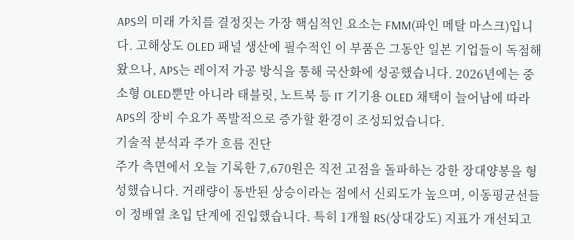APS의 미래 가치를 결정짓는 가장 핵심적인 요소는 FMM(파인 메탈 마스크)입니다. 고해상도 OLED 패널 생산에 필수적인 이 부품은 그동안 일본 기업들이 독점해왔으나, APS는 레이저 가공 방식을 통해 국산화에 성공했습니다. 2026년에는 중소형 OLED뿐만 아니라 태블릿, 노트북 등 IT 기기용 OLED 채택이 늘어남에 따라 APS의 장비 수요가 폭발적으로 증가할 환경이 조성되었습니다.
기술적 분석과 주가 흐름 진단
주가 측면에서 오늘 기록한 7,670원은 직전 고점을 돌파하는 강한 장대양봉을 형성했습니다. 거래량이 동반된 상승이라는 점에서 신뢰도가 높으며, 이동평균선들이 정배열 초입 단계에 진입했습니다. 특히 1개월 RS(상대강도) 지표가 개선되고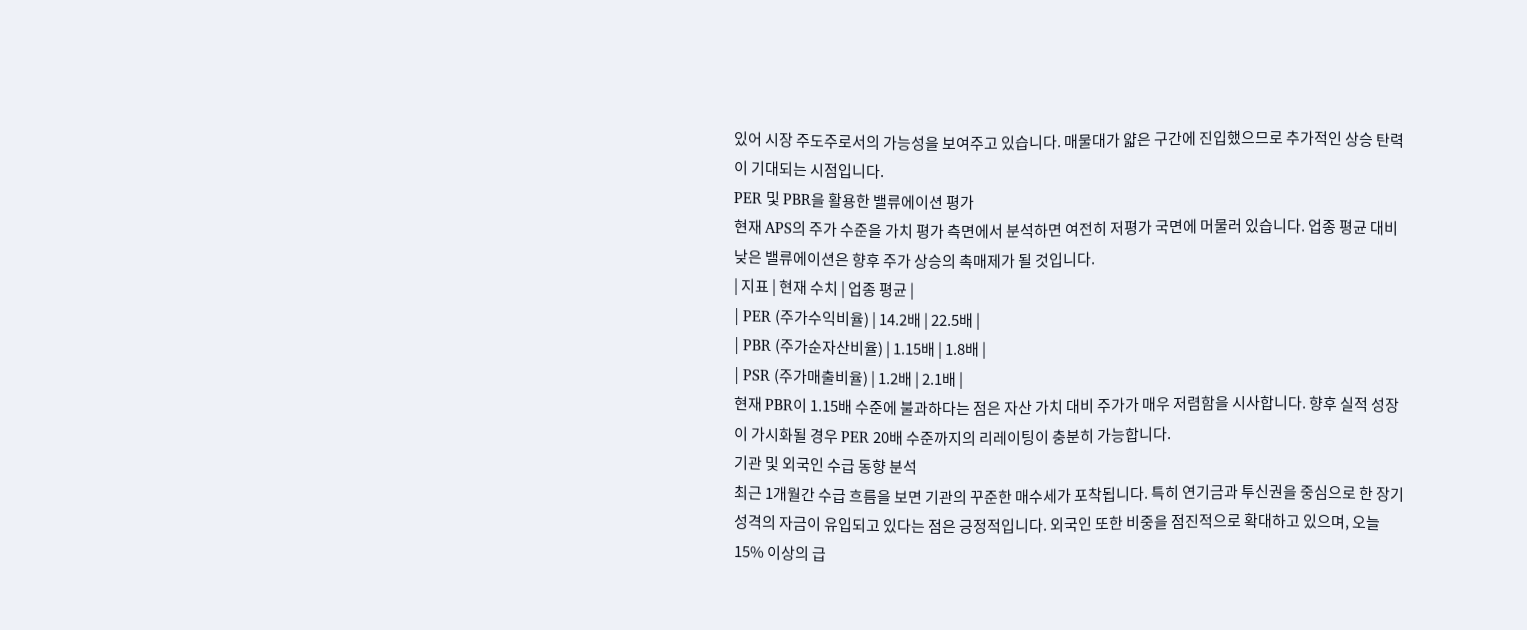있어 시장 주도주로서의 가능성을 보여주고 있습니다. 매물대가 얇은 구간에 진입했으므로 추가적인 상승 탄력이 기대되는 시점입니다.
PER 및 PBR을 활용한 밸류에이션 평가
현재 APS의 주가 수준을 가치 평가 측면에서 분석하면 여전히 저평가 국면에 머물러 있습니다. 업종 평균 대비 낮은 밸류에이션은 향후 주가 상승의 촉매제가 될 것입니다.
| 지표 | 현재 수치 | 업종 평균 |
| PER (주가수익비율) | 14.2배 | 22.5배 |
| PBR (주가순자산비율) | 1.15배 | 1.8배 |
| PSR (주가매출비율) | 1.2배 | 2.1배 |
현재 PBR이 1.15배 수준에 불과하다는 점은 자산 가치 대비 주가가 매우 저렴함을 시사합니다. 향후 실적 성장이 가시화될 경우 PER 20배 수준까지의 리레이팅이 충분히 가능합니다.
기관 및 외국인 수급 동향 분석
최근 1개월간 수급 흐름을 보면 기관의 꾸준한 매수세가 포착됩니다. 특히 연기금과 투신권을 중심으로 한 장기 성격의 자금이 유입되고 있다는 점은 긍정적입니다. 외국인 또한 비중을 점진적으로 확대하고 있으며, 오늘 15% 이상의 급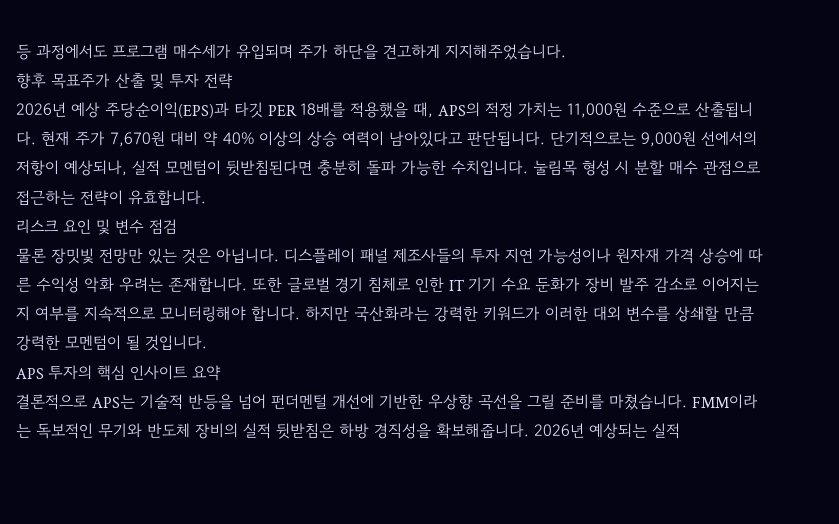등 과정에서도 프로그램 매수세가 유입되며 주가 하단을 견고하게 지지해주었습니다.
향후 목표주가 산출 및 투자 전략
2026년 예상 주당순이익(EPS)과 타깃 PER 18배를 적용했을 때, APS의 적정 가치는 11,000원 수준으로 산출됩니다. 현재 주가 7,670원 대비 약 40% 이상의 상승 여력이 남아있다고 판단됩니다. 단기적으로는 9,000원 선에서의 저항이 예상되나, 실적 모멘텀이 뒷받침된다면 충분히 돌파 가능한 수치입니다. 눌림목 형성 시 분할 매수 관점으로 접근하는 전략이 유효합니다.
리스크 요인 및 변수 점검
물론 장밋빛 전망만 있는 것은 아닙니다. 디스플레이 패널 제조사들의 투자 지연 가능성이나 원자재 가격 상승에 따른 수익성 악화 우려는 존재합니다. 또한 글로벌 경기 침체로 인한 IT 기기 수요 둔화가 장비 발주 감소로 이어지는지 여부를 지속적으로 모니터링해야 합니다. 하지만 국산화라는 강력한 키워드가 이러한 대외 변수를 상쇄할 만큼 강력한 모멘텀이 될 것입니다.
APS 투자의 핵심 인사이트 요약
결론적으로 APS는 기술적 반등을 넘어 펀더멘털 개선에 기반한 우상향 곡선을 그릴 준비를 마쳤습니다. FMM이라는 독보적인 무기와 반도체 장비의 실적 뒷받침은 하방 경직성을 확보해줍니다. 2026년 예상되는 실적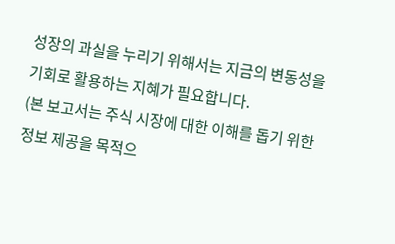성장의 과실을 누리기 위해서는 지금의 변동성을 기회로 활용하는 지혜가 필요합니다.
(본 보고서는 주식 시장에 대한 이해를 돕기 위한 정보 제공을 목적으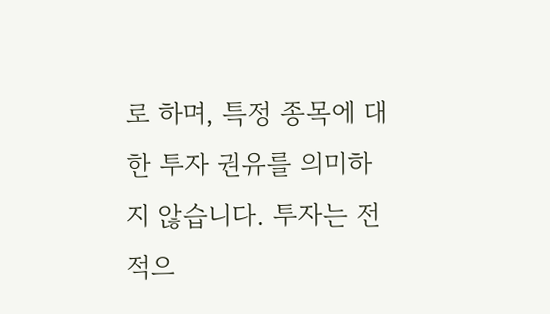로 하며, 특정 종목에 대한 투자 권유를 의미하지 않습니다. 투자는 전적으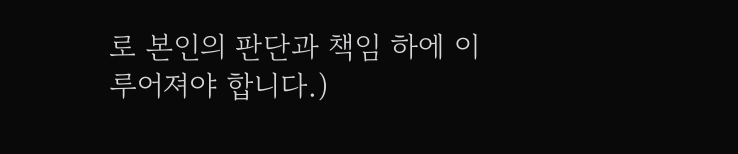로 본인의 판단과 책임 하에 이루어져야 합니다.)